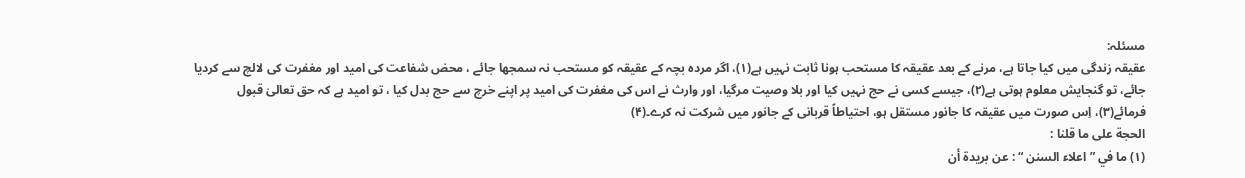مسئلہ:
عقیقہ زندگی میں کیا جاتا ہے، مرنے کے بعد عقیقہ کا مستحب ہونا ثابت نہیں ہے(۱)، اگر مردہ بچہ کے عقیقہ کو مستحب نہ سمجھا جائے ، محض شفاعت کی امید اور مغفرت کی لالچ سے کردیا جائے، تو گنجایش معلوم ہوتی ہے(۲)، جیسے کسی نے حج نہیں کیا اور بلا وصیت مرگیا، اور وارث نے اس کی مغفرت کی امید پر اپنے خرچ سے حج بدل کیا ، تو امید ہے کہ حق تعالیٰ قبول فرمائے(۳)، اِس صورت میں عقیقہ کا جانور مستقل ہو، احتیاطاً قربانی کے جانور میں شرکت نہ کرے۔(۴)
الحجة علی ما قلنا :
(۱) ما في ” اعلاء السنن “ : عن بریدة أن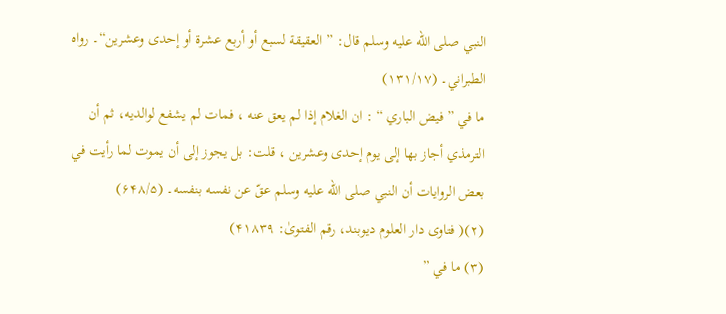النبي صلى الله عليه وسلم قال: ” العقیقة لسبع أو أربع عشرة أو إحدی وعشرین“۔ رواه الطبراني۔ (۱۳۱/۱۷)
ما في ” فیض الباري “ : ان الغلام إذا لم یعق عنه ، فمات لم یشفع لوالدیه، ثم أن الترمذي أجاز بها إلی یوم إحدی وعشرین ، قلت: بل یجوز إلی أن یموت لما رأیت في بعض الروایات أن النبي صلى الله عليه وسلم عقّ عن نفسه بنفسه۔ (۶۴۸/۵)
(۲)( فتاوی دار العلوم دیوبند، رقم الفتویٰ: ۴۱۸۳۹)
(۳) ما في ”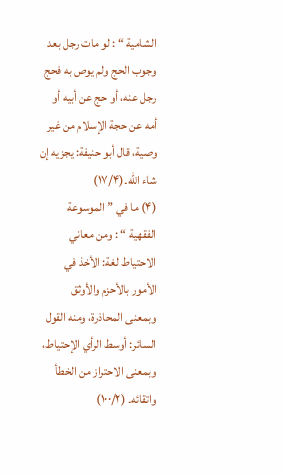الشامیة “ : لو مات رجل بعد وجوب الحج ولم یوص به فحج رجل عنه، أو حج عن أبیه أو أمه عن حجة الإسلام من غیر وصیة، قال أبو حنیفة: یجزیه إن شاء الله۔(۱۷/۴)
(۴) ما في ” الموسوعة الفقهیة “ : ومن معاني الاحتیاط لغة: الأخذ في الأمور بالأحزم والأوثق وبمعنی المحاذرة، ومنه القول السائر: أوسط الرأي الإحتیاط، وبمعنی الاحتراز من الخطأ واتقائه۔ (۱۰۰/۲)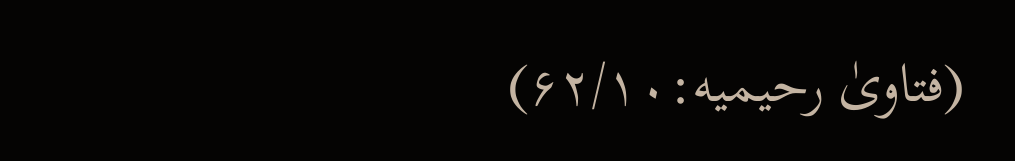(فتاویٰ رحیمیه:۶۲/۱۰)